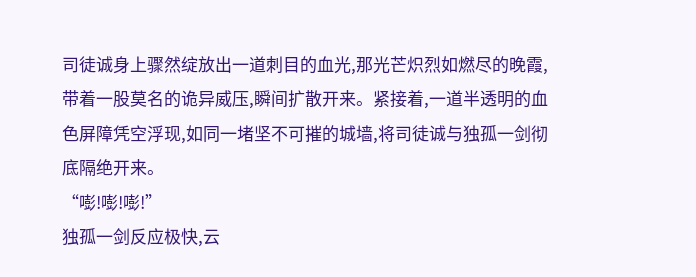司徒诚身上骤然绽放出一道刺目的血光,那光芒炽烈如燃尽的晚霞,带着一股莫名的诡异威压,瞬间扩散开来。紧接着,一道半透明的血色屏障凭空浮现,如同一堵坚不可摧的城墙,将司徒诚与独孤一剑彻底隔绝开来。
“嘭!嘭!嘭!”
独孤一剑反应极快,云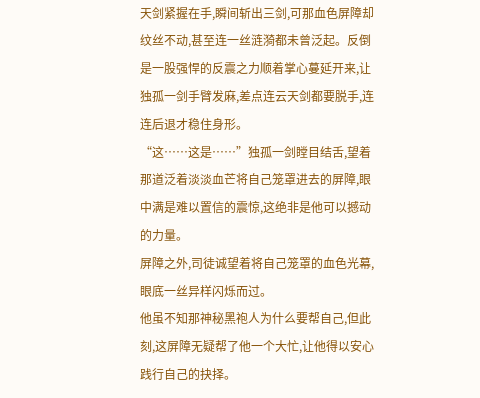天剑紧握在手,瞬间斩出三剑,可那血色屏障却纹丝不动,甚至连一丝涟漪都未曾泛起。反倒是一股强悍的反震之力顺着掌心蔓延开来,让独孤一剑手臂发麻,差点连云天剑都要脱手,连连后退才稳住身形。
“这……这是……”独孤一剑瞠目结舌,望着那道泛着淡淡血芒将自己笼罩进去的屏障,眼中满是难以置信的震惊,这绝非是他可以撼动的力量。
屏障之外,司徒诚望着将自己笼罩的血色光幕,眼底一丝异样闪烁而过。
他虽不知那神秘黑袍人为什么要帮自己,但此刻,这屏障无疑帮了他一个大忙,让他得以安心践行自己的抉择。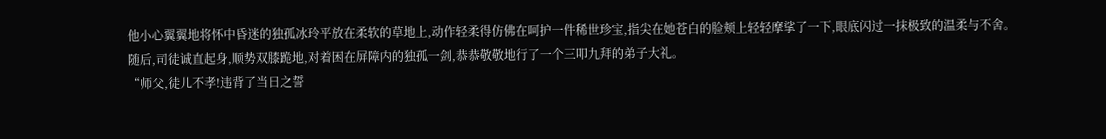他小心翼翼地将怀中昏迷的独孤冰玲平放在柔软的草地上,动作轻柔得仿佛在呵护一件稀世珍宝,指尖在她苍白的脸颊上轻轻摩挲了一下,眼底闪过一抹极致的温柔与不舍。
随后,司徒诚直起身,顺势双膝跪地,对着困在屏障内的独孤一剑,恭恭敬敬地行了一个三叩九拜的弟子大礼。
“师父,徒儿不孝!违背了当日之誓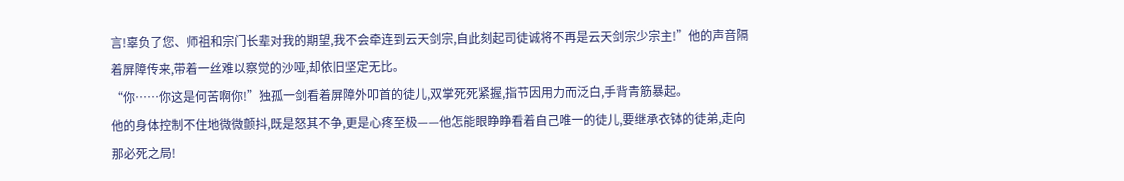言!辜负了您、师祖和宗门长辈对我的期望,我不会牵连到云天剑宗,自此刻起司徒诚将不再是云天剑宗少宗主!”他的声音隔着屏障传来,带着一丝难以察觉的沙哑,却依旧坚定无比。
“你……你这是何苦啊你!”独孤一剑看着屏障外叩首的徒儿,双掌死死紧握,指节因用力而泛白,手背青筋暴起。
他的身体控制不住地微微颤抖,既是怒其不争,更是心疼至极——他怎能眼睁睁看着自己唯一的徒儿,要继承衣钵的徒弟,走向那必死之局!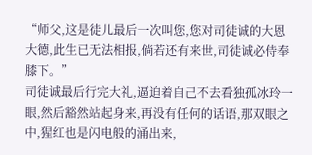“师父,这是徒儿最后一次叫您,您对司徒诚的大恩大德,此生已无法相报,倘若还有来世,司徒诚必侍奉膝下。”
司徒诚最后行完大礼,逼迫着自己不去看独孤冰玲一眼,然后豁然站起身来,再没有任何的话语,那双眼之中,猩红也是闪电般的涌出来,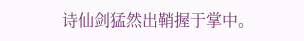诗仙剑猛然出鞘握于掌中。